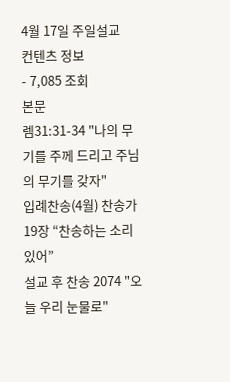4월 17일 주일설교
컨텐츠 정보
- 7,085 조회
본문
렘31:31-34 "나의 무기를 주께 드리고 주님의 무기를 갖자"
입례찬송(4월) 찬송가 19장 “찬송하는 소리 있어”
설교 후 찬송 2074 "오늘 우리 눈물로"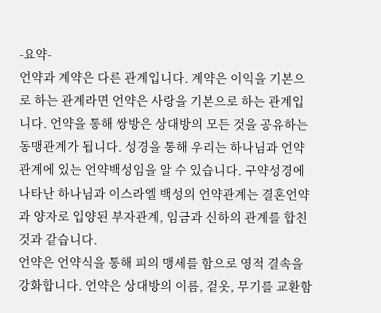-요약-
언약과 계약은 다른 관계입니다. 계약은 이익을 기본으로 하는 관계라면 언약은 사랑을 기본으로 하는 관계입니다. 언약을 통해 쌍방은 상대방의 모든 것을 공유하는 동맹관계가 됩니다. 성경을 통해 우리는 하나님과 언약관계에 있는 언약백성임을 알 수 있습니다. 구약성경에 나타난 하나님과 이스라엘 백성의 언약관계는 결혼언약과 양자로 입양된 부자관계, 임금과 신하의 관계를 합친 것과 같습니다.
언약은 언약식을 통해 피의 맹세를 함으로 영적 결속을 강화합니다. 언약은 상대방의 이름, 겉옷, 무기를 교환함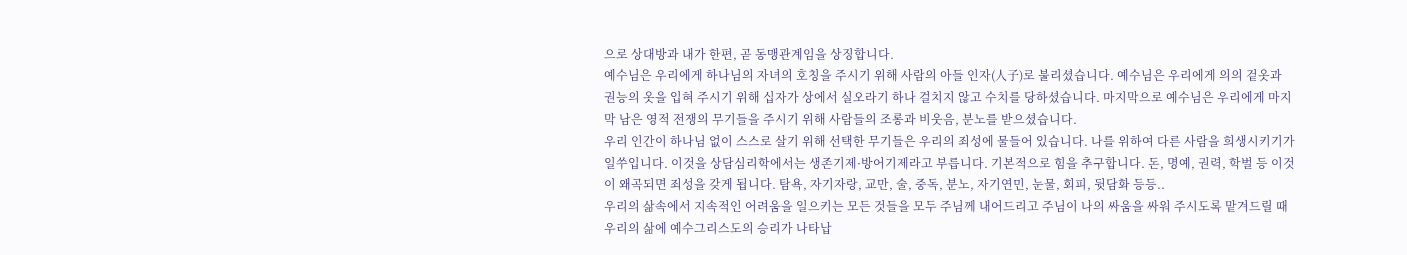으로 상대방과 내가 한편, 곧 동맹관계임을 상징합니다.
예수님은 우리에게 하나님의 자녀의 호칭을 주시기 위해 사람의 아들 인자(人子)로 불리셨습니다. 예수님은 우리에게 의의 겉옷과 권능의 옷을 입혀 주시기 위해 십자가 상에서 실오라기 하나 걸치지 않고 수치를 당하셨습니다. 마지막으로 예수님은 우리에게 마지막 남은 영적 전쟁의 무기들을 주시기 위해 사람들의 조롱과 비웃음, 분노를 받으셨습니다.
우리 인간이 하나님 없이 스스로 살기 위해 선택한 무기들은 우리의 죄성에 물들어 있습니다. 나를 위하여 다른 사람을 희생시키기가 일쑤입니다. 이것을 상담심리학에서는 생존기제·방어기제라고 부릅니다. 기본적으로 힘을 추구합니다. 돈, 명예, 권력, 학벌 등 이것이 왜곡되면 죄성을 갖게 됩니다. 탐욕, 자기자랑, 교만, 술, 중독, 분노, 자기연민, 눈물, 회피, 뒷담화 등등..
우리의 삶속에서 지속적인 어려움을 일으키는 모든 것들을 모두 주님께 내어드리고 주님이 나의 싸움을 싸워 주시도록 맡겨드릴 때 우리의 삶에 예수그리스도의 승리가 나타납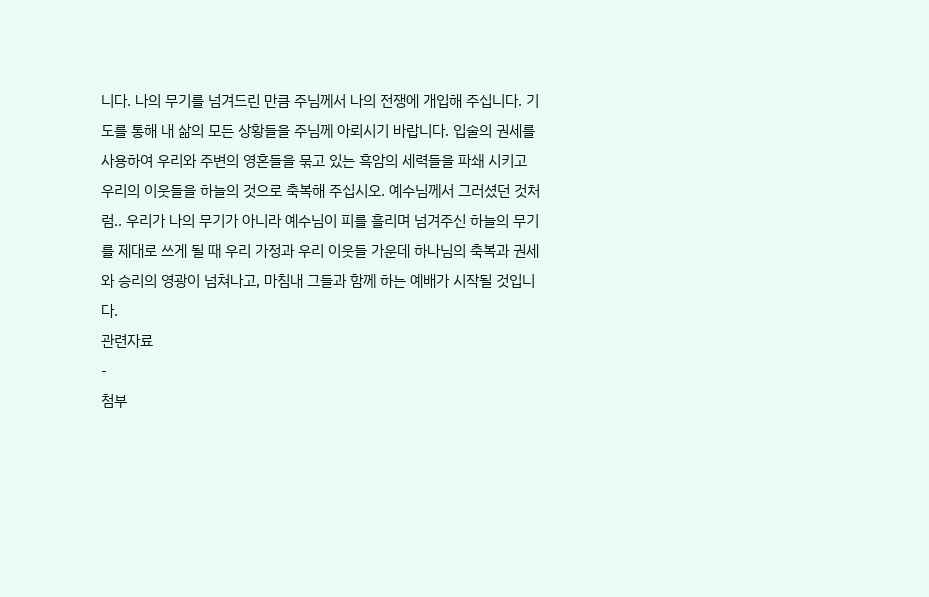니다. 나의 무기를 넘겨드린 만큼 주님께서 나의 전쟁에 개입해 주십니다. 기도를 통해 내 삶의 모든 상황들을 주님께 아뢰시기 바랍니다. 입술의 권세를 사용하여 우리와 주변의 영혼들을 묶고 있는 흑암의 세력들을 파쇄 시키고 우리의 이웃들을 하늘의 것으로 축복해 주십시오. 예수님께서 그러셨던 것처럼.. 우리가 나의 무기가 아니라 예수님이 피를 흘리며 넘겨주신 하늘의 무기를 제대로 쓰게 될 때 우리 가정과 우리 이웃들 가운데 하나님의 축복과 권세와 승리의 영광이 넘쳐나고, 마침내 그들과 함께 하는 예배가 시작될 것입니다.
관련자료
-
첨부